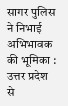सागर पुलिस ने निभाई अभिभावक की भूमिका : उत्तर प्रदेश से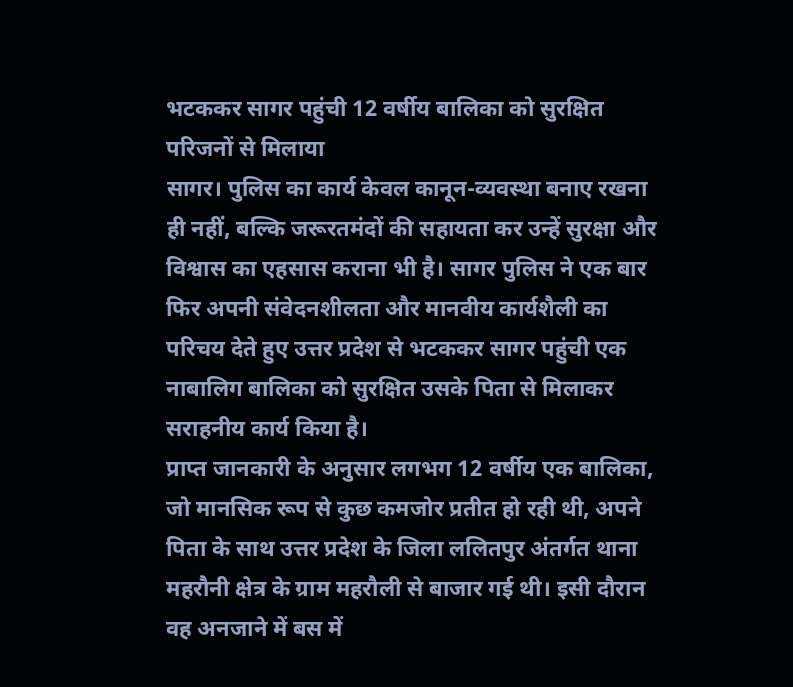भटककर सागर पहुंची 12 वर्षीय बालिका को सुरक्षित परिजनों से मिलाया
सागर। पुलिस का कार्य केवल कानून-व्यवस्था बनाए रखना ही नहीं, बल्कि जरूरतमंदों की सहायता कर उन्हें सुरक्षा और विश्वास का एहसास कराना भी है। सागर पुलिस ने एक बार फिर अपनी संवेदनशीलता और मानवीय कार्यशैली का परिचय देते हुए उत्तर प्रदेश से भटककर सागर पहुंची एक नाबालिग बालिका को सुरक्षित उसके पिता से मिलाकर सराहनीय कार्य किया है।
प्राप्त जानकारी के अनुसार लगभग 12 वर्षीय एक बालिका, जो मानसिक रूप से कुछ कमजोर प्रतीत हो रही थी, अपने पिता के साथ उत्तर प्रदेश के जिला ललितपुर अंतर्गत थाना महरौनी क्षेत्र के ग्राम महरौली से बाजार गई थी। इसी दौरान वह अनजाने में बस में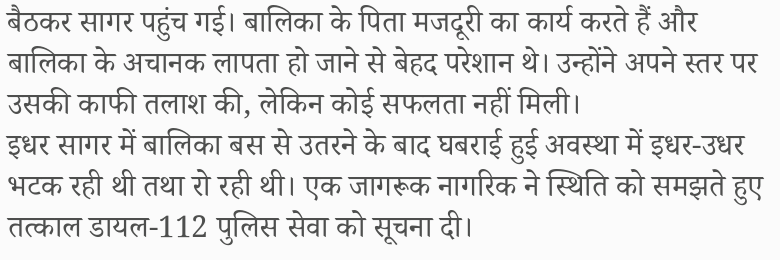बैठकर सागर पहुंच गई। बालिका के पिता मजदूरी का कार्य करते हैं और बालिका के अचानक लापता हो जाने से बेहद परेशान थे। उन्होंने अपने स्तर पर उसकी काफी तलाश की, लेकिन कोई सफलता नहीं मिली।
इधर सागर में बालिका बस से उतरने के बाद घबराई हुई अवस्था में इधर-उधर भटक रही थी तथा रो रही थी। एक जागरूक नागरिक ने स्थिति को समझते हुए तत्काल डायल-112 पुलिस सेवा को सूचना दी।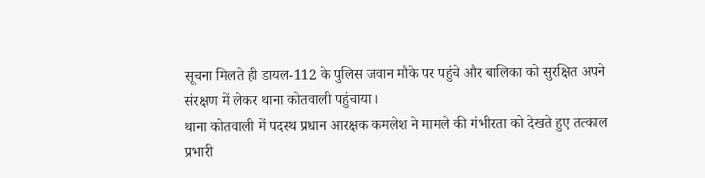सूचना मिलते ही डायल-112 के पुलिस जवान मौके पर पहुंचे और बालिका को सुरक्षित अपने संरक्षण में लेकर थाना कोतवाली पहुंचाया।
थाना कोतवाली में पदस्थ प्रधान आरक्षक कमलेश ने मामले की गंभीरता को देखते हुए तत्काल प्रभारी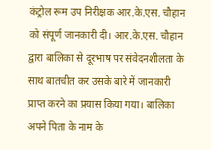कंट्रोल रूम उप निरीक्षक आर.के.एस. चौहान को संपूर्ण जानकारी दी। आर.के.एस. चौहान द्वारा बालिका से दूरभाष पर संवेदनशीलता के साथ बातचीत कर उसके बारे में जानकारी प्राप्त करने का प्रयास किया गया। बालिका अपने पिता के नाम के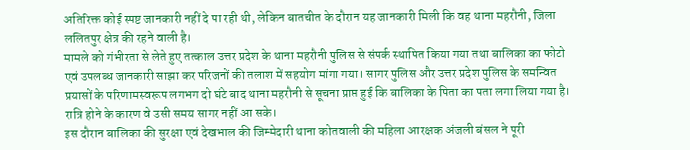अतिरिक्त कोई स्पष्ट जानकारी नहीं दे पा रही थी, लेकिन बातचीत के दौरान यह जानकारी मिली कि वह थाना महरौनी, जिला ललितपुर क्षेत्र की रहने वाली है।
मामले को गंभीरता से लेते हुए तत्काल उत्तर प्रदेश के थाना महरौनी पुलिस से संपर्क स्थापित किया गया तथा बालिका का फोटो एवं उपलब्ध जानकारी साझा कर परिजनों की तलाश में सहयोग मांगा गया। सागर पुलिस और उत्तर प्रदेश पुलिस के समन्वित प्रयासों के परिणामस्वरूप लगभग दो घंटे बाद थाना महरौनी से सूचना प्राप्त हुई कि बालिका के पिता का पता लगा लिया गया है। रात्रि होने के कारण वे उसी समय सागर नहीं आ सके।
इस दौरान बालिका की सुरक्षा एवं देखभाल की जिम्मेदारी थाना कोतवाली की महिला आरक्षक अंजली बंसल ने पूरी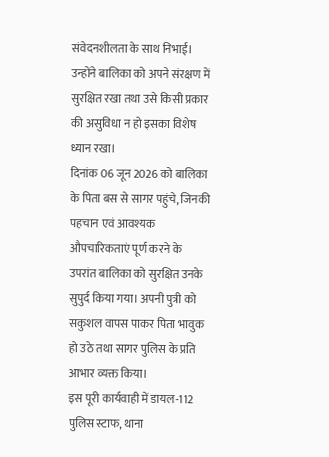संवेदनशीलता के साथ निभाई। उन्होंने बालिका को अपने संरक्षण में सुरक्षित रखा तथा उसे किसी प्रकार की असुविधा न हो इसका विशेष ध्यान रखा।
दिनांक 06 जून 2026 को बालिका के पिता बस से सागर पहुंचे, जिनकी पहचान एवं आवश्यक औपचारिकताएं पूर्ण करने के उपरांत बालिका को सुरक्षित उनके सुपुर्द किया गया। अपनी पुत्री को सकुशल वापस पाकर पिता भावुक हो उठे तथा सागर पुलिस के प्रति आभार व्यक्त किया।
इस पूरी कार्यवाही में डायल-112 पुलिस स्टाफ, थाना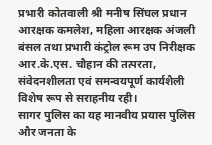प्रभारी कोतवाली श्री मनीष सिंघल प्रधान आरक्षक कमलेश, महिला आरक्षक अंजली बंसल तथा प्रभारी कंट्रोल रूम उप निरीक्षक आर.के.एस. चौहान की तत्परता, संवेदनशीलता एवं समन्वयपूर्ण कार्यशैली विशेष रूप से सराहनीय रही।
सागर पुलिस का यह मानवीय प्रयास पुलिस और जनता के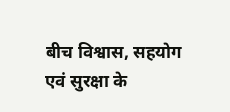बीच विश्वास, सहयोग एवं सुरक्षा के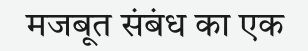मजबूत संबंध का एक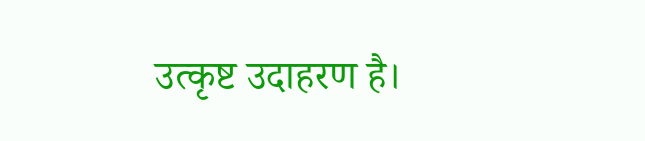उत्कृष्ट उदाहरण है।